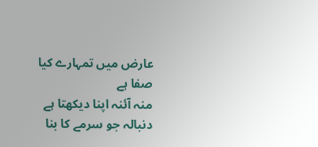عارض میں تمہارے کیا صفا ہے
منہ آئنہ اپنا دیکھتا ہے
دنبالہ جو سرمے کا بنا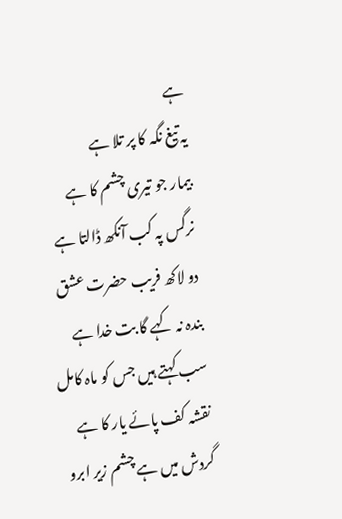ہے
یہ تیغ نگہ کا پر تلا ہے
بیمار جو تیری چشم کا ہے
نرگس پہ کب آنکھ ڈالتا ہے
دو لاکھ فریب حضرت عشق
بندہ نہ کہے گا بت خدا ہے
سب کہتے ہیں جس کو ماہ کامل
نقشہ کف پائے یار کا ہے
گردش میں ہے چشم زیر ابرو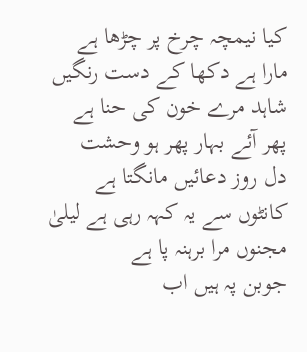کیا نیمچہ چرخ پر چڑھا ہے
مارا ہے دکھا کے دست رنگیں
شاہد مرے خون کی حنا ہے
پھر آئے بہار پھر ہو وحشت
دل روز دعائیں مانگتا ہے
کانٹوں سے یہ کہہ رہی ہے لیلیٰ
مجنوں مرا برہنہ پا ہے
جوبن پہ ہیں اب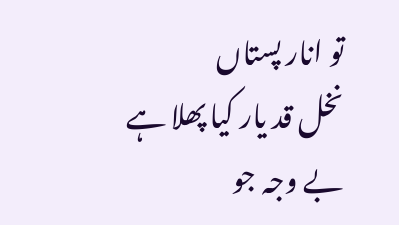تو انار پستاں
نخل قد یار کیا پھلا ہے
بے وجہ جو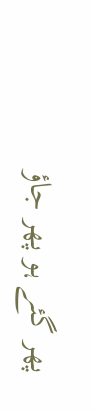پھر گئے ہو پھر جاؤ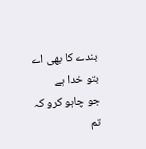بندے کا بھی اے بتو خدا ہے
جو چاہو کرو کہ تم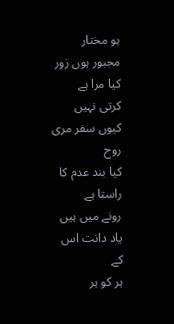ہو مختار
مجبور ہوں زور کیا مرا ہے
کرتی نہیں کیوں سفر مری روح
کیا بند عدم کا راستا ہے
رونے میں ہیں یاد دانت اس کے
ہر کو ہر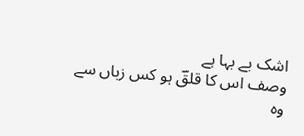اشک بے بہا ہے
وصف اس کا قلقؔ ہو کس زباں سے
وہ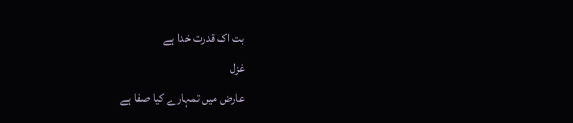بت اک قدرت خدا ہے
غزل
عارض میں تمہارے کیا صفا ہے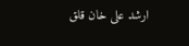ارشد علی خان قلق